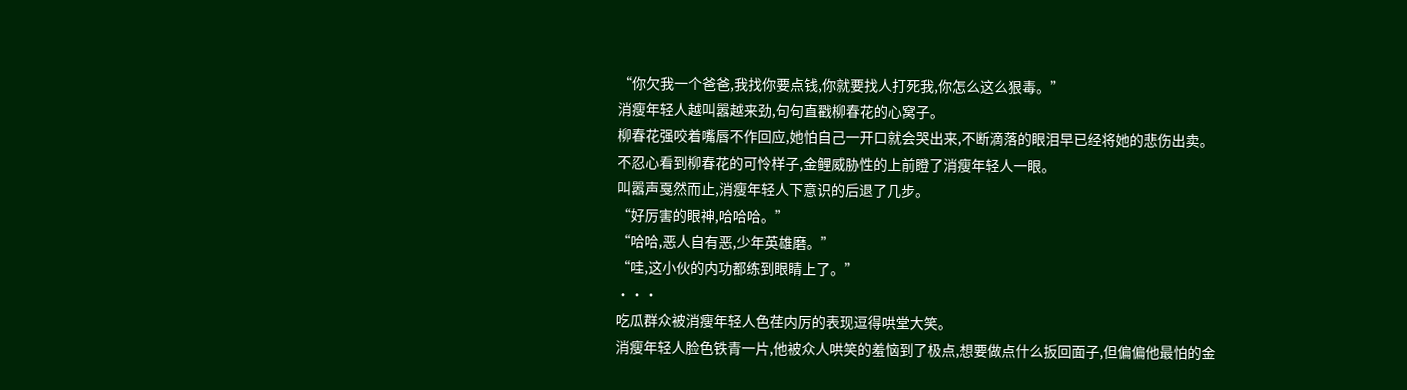“你欠我一个爸爸,我找你要点钱,你就要找人打死我,你怎么这么狠毒。”
消瘦年轻人越叫嚣越来劲,句句直戳柳春花的心窝子。
柳春花强咬着嘴唇不作回应,她怕自己一开口就会哭出来,不断滴落的眼泪早已经将她的悲伤出卖。
不忍心看到柳春花的可怜样子,金鲤威胁性的上前瞪了消瘦年轻人一眼。
叫嚣声戛然而止,消瘦年轻人下意识的后退了几步。
“好厉害的眼神,哈哈哈。”
“哈哈,恶人自有恶,少年英雄磨。”
“哇,这小伙的内功都练到眼睛上了。”
···
吃瓜群众被消瘦年轻人色荏内厉的表现逗得哄堂大笑。
消瘦年轻人脸色铁青一片,他被众人哄笑的羞恼到了极点,想要做点什么扳回面子,但偏偏他最怕的金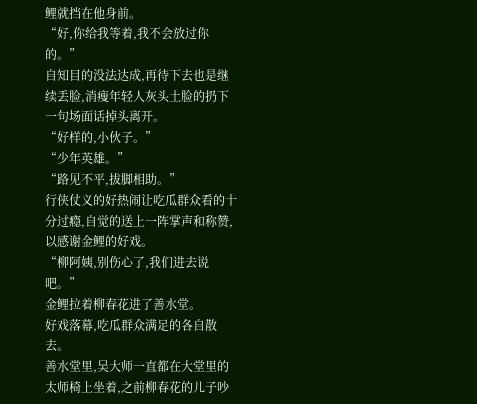鲤就挡在他身前。
“好,你给我等着,我不会放过你的。”
自知目的没法达成,再待下去也是继续丢脸,消瘦年轻人灰头土脸的扔下一句场面话掉头离开。
“好样的,小伙子。”
“少年英雄。”
“路见不平,拔脚相助。”
行侠仗义的好热闹让吃瓜群众看的十分过瘾,自觉的送上一阵掌声和称赞,以感谢金鲤的好戏。
“柳阿姨,别伤心了,我们进去说吧。”
金鲤拉着柳春花进了善水堂。
好戏落幕,吃瓜群众满足的各自散去。
善水堂里,吴大师一直都在大堂里的太师椅上坐着,之前柳春花的儿子吵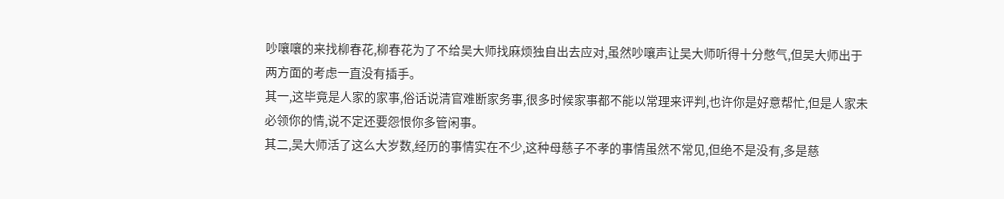吵嚷嚷的来找柳春花,柳春花为了不给吴大师找麻烦独自出去应对,虽然吵嚷声让吴大师听得十分憋气,但吴大师出于两方面的考虑一直没有插手。
其一,这毕竟是人家的家事,俗话说清官难断家务事,很多时候家事都不能以常理来评判,也许你是好意帮忙,但是人家未必领你的情,说不定还要怨恨你多管闲事。
其二,吴大师活了这么大岁数,经历的事情实在不少,这种母慈子不孝的事情虽然不常见,但绝不是没有,多是慈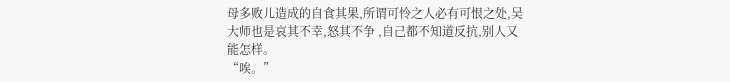母多败儿造成的自食其果,所谓可怜之人必有可恨之处,吴大师也是哀其不幸,怒其不争 ,自己都不知道反抗,别人又能怎样。
“唉。”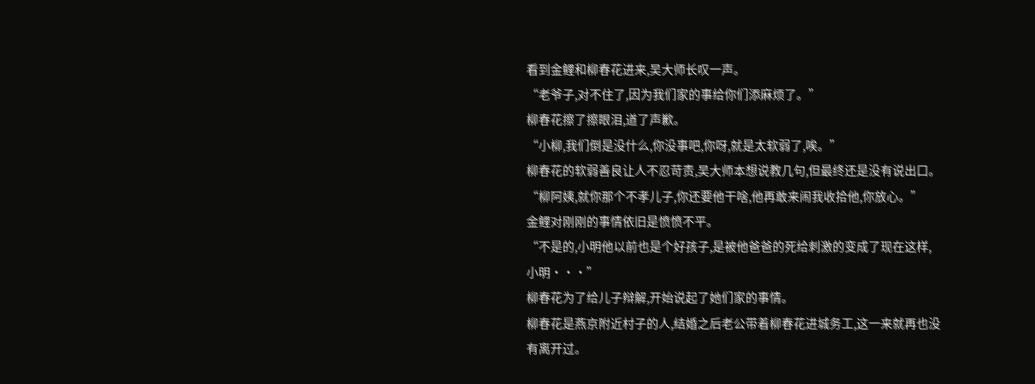看到金鲤和柳春花进来,吴大师长叹一声。
“老爷子,对不住了,因为我们家的事给你们添麻烦了。”
柳春花擦了擦眼泪,道了声歉。
“小柳,我们倒是没什么,你没事吧,你呀,就是太软弱了,唉。”
柳春花的软弱善良让人不忍苛责,吴大师本想说教几句,但最终还是没有说出口。
“柳阿姨,就你那个不孝儿子,你还要他干啥,他再敢来闹我收拾他,你放心。”
金鲤对刚刚的事情依旧是愤愤不平。
“不是的,小明他以前也是个好孩子,是被他爸爸的死给刺激的变成了现在这样,小明···”
柳春花为了给儿子辩解,开始说起了她们家的事情。
柳春花是燕京附近村子的人,结婚之后老公带着柳春花进城务工,这一来就再也没有离开过。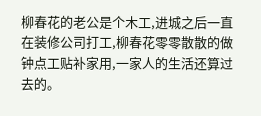柳春花的老公是个木工,进城之后一直在装修公司打工,柳春花零零散散的做钟点工贴补家用,一家人的生活还算过去的。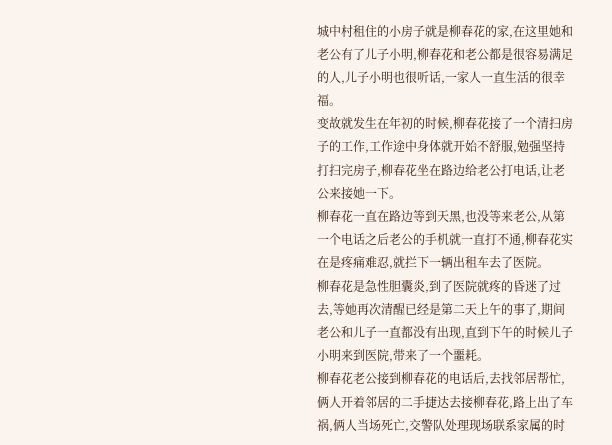城中村租住的小房子就是柳春花的家,在这里她和老公有了儿子小明,柳春花和老公都是很容易满足的人,儿子小明也很听话,一家人一直生活的很幸福。
变故就发生在年初的时候,柳春花接了一个清扫房子的工作,工作途中身体就开始不舒服,勉强坚持打扫完房子,柳春花坐在路边给老公打电话,让老公来接她一下。
柳春花一直在路边等到天黑,也没等来老公,从第一个电话之后老公的手机就一直打不通,柳春花实在是疼痛难忍,就拦下一辆出租车去了医院。
柳春花是急性胆囊炎,到了医院就疼的昏迷了过去,等她再次清醒已经是第二天上午的事了,期间老公和儿子一直都没有出现,直到下午的时候儿子小明来到医院,带来了一个噩耗。
柳春花老公接到柳春花的电话后,去找邻居帮忙,俩人开着邻居的二手捷达去接柳春花,路上出了车祸,俩人当场死亡,交警队处理现场联系家属的时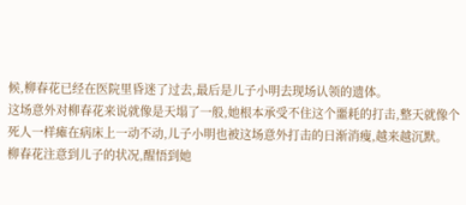候,柳春花已经在医院里昏迷了过去,最后是儿子小明去现场认领的遗体。
这场意外对柳春花来说就像是天塌了一般,她根本承受不住这个噩耗的打击,整天就像个死人一样瘫在病床上一动不动,儿子小明也被这场意外打击的日渐消瘦,越来越沉默。
柳春花注意到儿子的状况,醒悟到她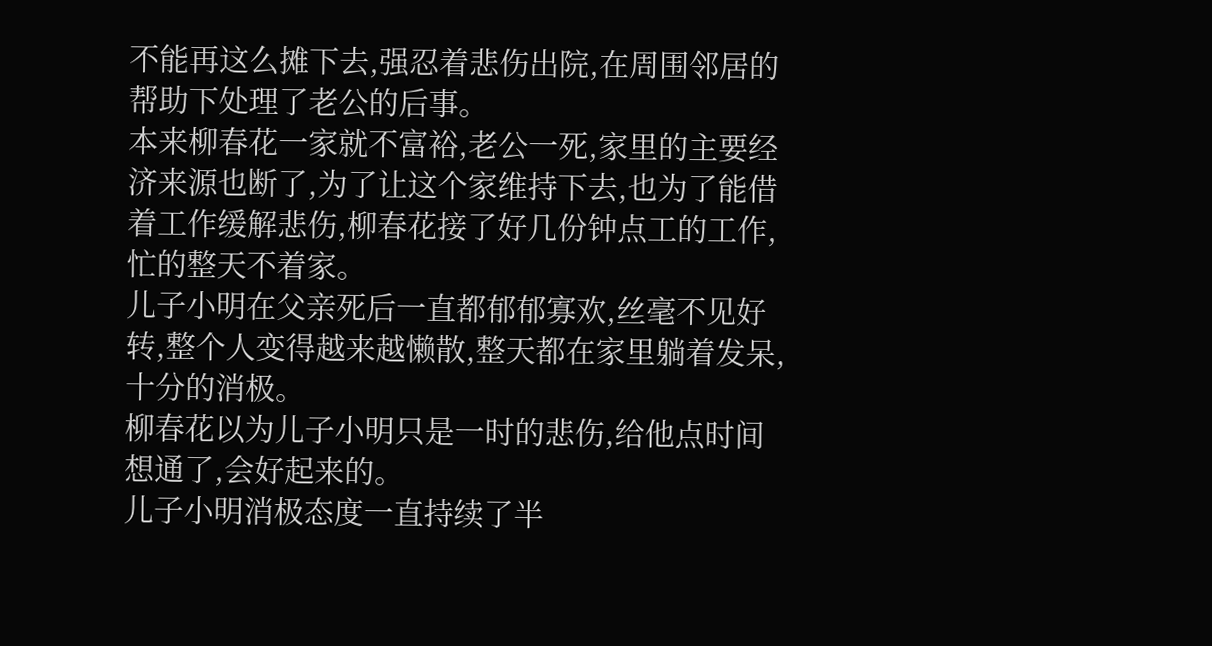不能再这么摊下去,强忍着悲伤出院,在周围邻居的帮助下处理了老公的后事。
本来柳春花一家就不富裕,老公一死,家里的主要经济来源也断了,为了让这个家维持下去,也为了能借着工作缓解悲伤,柳春花接了好几份钟点工的工作,忙的整天不着家。
儿子小明在父亲死后一直都郁郁寡欢,丝毫不见好转,整个人变得越来越懒散,整天都在家里躺着发呆,十分的消极。
柳春花以为儿子小明只是一时的悲伤,给他点时间想通了,会好起来的。
儿子小明消极态度一直持续了半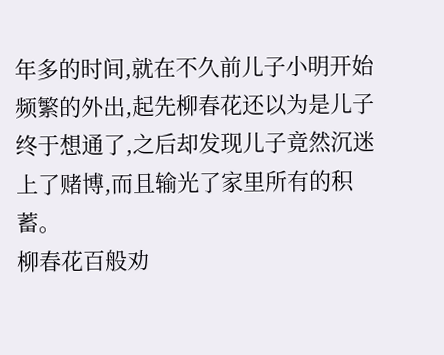年多的时间,就在不久前儿子小明开始频繁的外出,起先柳春花还以为是儿子终于想通了,之后却发现儿子竟然沉迷上了赌博,而且输光了家里所有的积蓄。
柳春花百般劝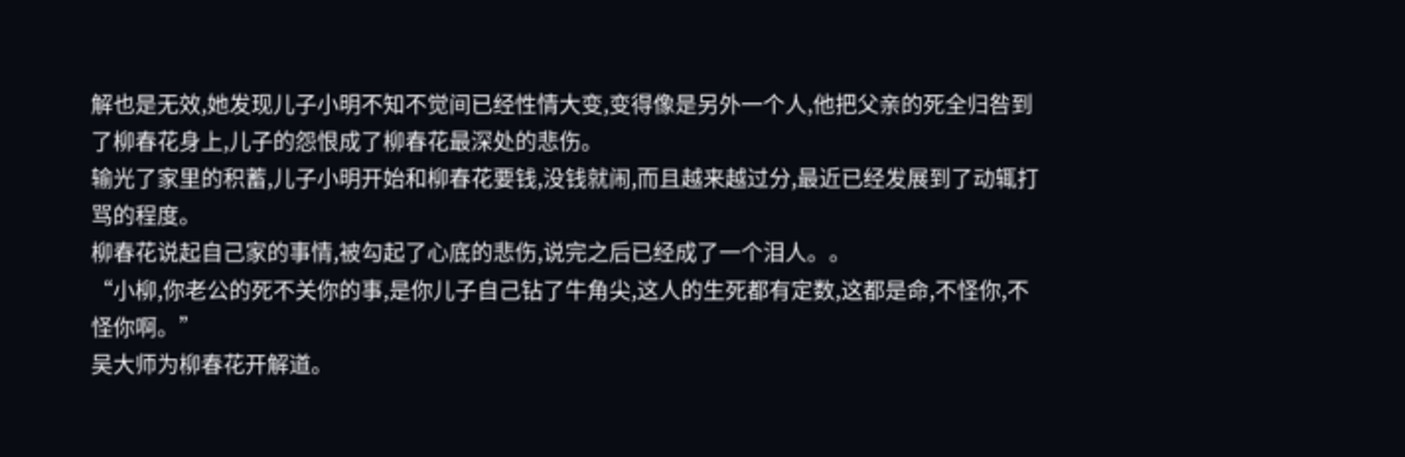解也是无效,她发现儿子小明不知不觉间已经性情大变,变得像是另外一个人,他把父亲的死全归咎到了柳春花身上,儿子的怨恨成了柳春花最深处的悲伤。
输光了家里的积蓄,儿子小明开始和柳春花要钱,没钱就闹,而且越来越过分,最近已经发展到了动辄打骂的程度。
柳春花说起自己家的事情,被勾起了心底的悲伤,说完之后已经成了一个泪人。。
“小柳,你老公的死不关你的事,是你儿子自己钻了牛角尖,这人的生死都有定数,这都是命,不怪你,不怪你啊。”
吴大师为柳春花开解道。